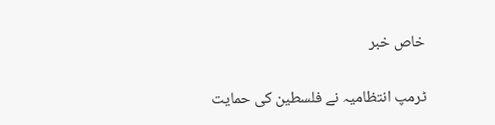خاص خبر

ٹرمپ انتظامیہ نے فلسطین کی حمایت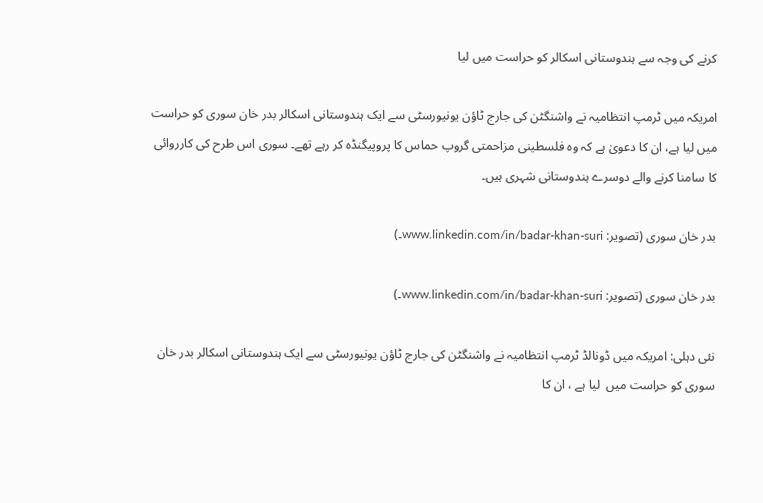کرنے کی وجہ سے ہندوستانی اسکالر کو حراست میں لیا

امریکہ میں ٹرمپ انتظامیہ نے واشنگٹن کی جارج ٹاؤن یونیورسٹی سے ایک ہندوستانی اسکالر بدر خان سوری کو حراست میں لیا ہے، ان کا دعویٰ ہے کہ وہ فلسطینی مزاحمتی گروپ حماس کا پروپیگنڈہ کر رہے تھے۔ سوری اس طرح کی کارروائی کا سامنا کرنے والے دوسرے ہندوستانی شہری ہیں۔

بدر خان سوری (تصویر: www.linkedin.com/in/badar-khan-suri۔)

بدر خان سوری (تصویر: www.linkedin.com/in/badar-khan-suri۔)

نئی دہلی: امریکہ میں ڈونالڈ ٹرمپ انتظامیہ نے واشنگٹن کی جارج ٹاؤن یونیورسٹی سے ایک ہندوستانی اسکالر بدر خان سوری کو حراست میں  لیا ہے ، ان کا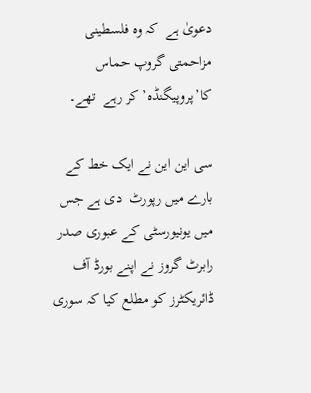دعویٰ ہے  کہ وہ فلسطینی مزاحمتی گروپ حماس کا’پروپیگنڈہ’ کر رہے  تھے۔

سی این این نے ایک خط کے بارے میں رپورٹ  دی ہے جس میں یونیورسٹی کے عبوری صدر رابرٹ گروز نے اپنے بورڈ آف ڈائریکٹرز کو مطلع کیا کہ سوری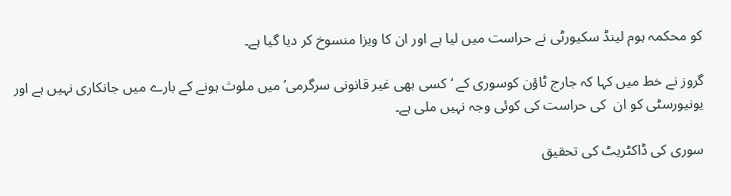کو محکمہ ہوم لینڈ سکیورٹی نے حراست میں لیا ہے اور ان کا ویزا منسوخ کر دیا گیا ہے۔

گروز نے خط میں کہا کہ جارج ٹاؤن کوسوری کے ‘کسی بھی غیر قانونی سرگرمی’ میں ملوث ہونے کے بارے میں جانکاری نہیں ہے اور یونیورسٹی کو ان  کی حراست کی کوئی وجہ نہیں ملی ہے۔

سوری کی ڈاکٹریٹ کی تحقیق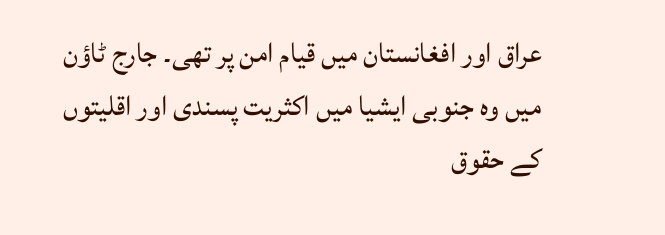عراق اور افغانستان میں قیام امن پر تھی۔ جارج ٹاؤن میں وہ جنوبی ایشیا میں اکثریت پسندی اور اقلیتوں کے حقوق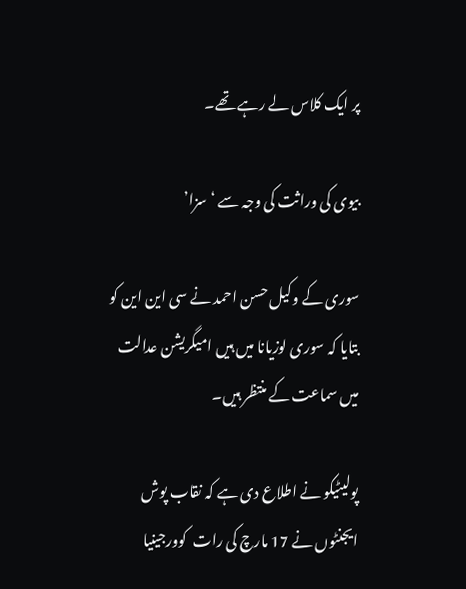پر ایک کلاس لے رہے تھے۔

بیوی کی وراثت کی وجہ سے ‘سزا’

سوری کے وکیل حسن احمد نے سی این این کو بتایا کہ سوری لوزیانا میں ہیں امیگریشن عدالت میں سماعت کے منتظر ہیں۔

پولیٹیکو نے اطلاع دی ہے کہ نقاب پوش ایجنٹوں نے 17 مارچ کی رات  کوورجینیا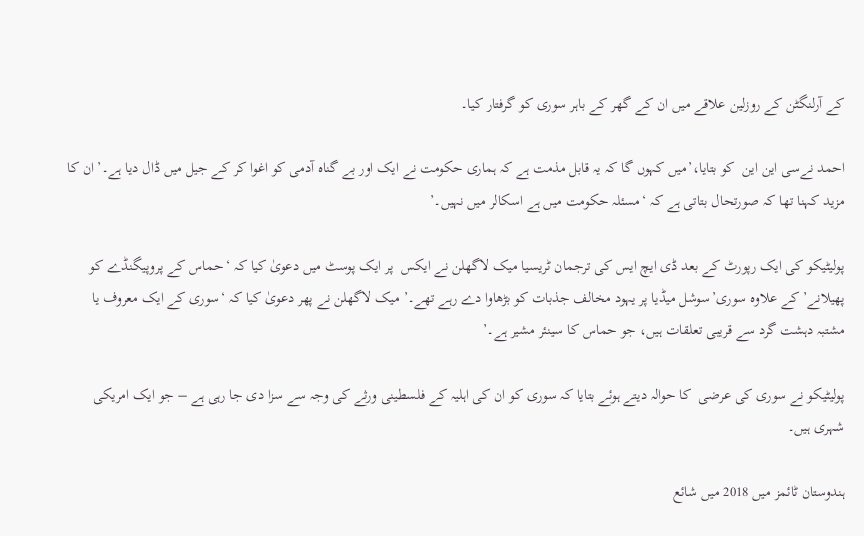کے آرلنگٹن کے روزلین علاقے میں ان کے گھر کے باہر سوری کو گرفتار کیا۔

احمد نےسی این این  کو بتایا،’میں کہوں گا کہ یہ قابل مذمت ہے کہ ہماری حکومت نے ایک اور بے گناہ آدمی کو اغوا کر کے جیل میں ڈال دیا ہے۔’ ان کا مزید کہنا تھا کہ صورتحال بتاتی ہے کہ ‘مسئلہ حکومت میں ہے اسکالر میں نہیں۔’

پولیٹیکو کی ایک رپورٹ کے بعد ڈی ایچ ایس کی ترجمان ٹریسیا میک لاگھلن نے ایکس  پر ایک پوسٹ میں دعویٰ کیا کہ ‘حماس کے پروپیگنڈے کو پھیلانے’ کے علاوہ سوری’سوشل میڈیا پر یہود مخالف جذبات کو بڑھاوا دے رہے تھے۔’ میک لاگھلن نے پھر دعویٰ کیا کہ ‘سوری کے ایک معروف یا مشتبہ دہشت گرد سے قریبی تعلقات ہیں، جو حماس کا سینئر مشیر ہے۔’

پولیٹیکو نے سوری کی عرضی  کا حوالہ دیتے ہوئے بتایا کہ سوری کو ان کی اہلیہ کے فلسطینی ورثے کی وجہ سے سزا دی جا رہی ہے – جو ایک امریکی شہری ہیں۔

ہندوستان ٹائمز میں 2018 میں شائع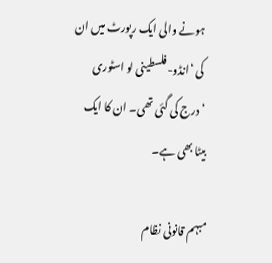ہونے والی ایک رپورٹ میں ان کی ‘انڈو-فلسطینی لو اسٹوری ‘درج کی گئی تھی۔ ان کا ایک بیٹا بھی ہے۔

مبہم قانونی نظام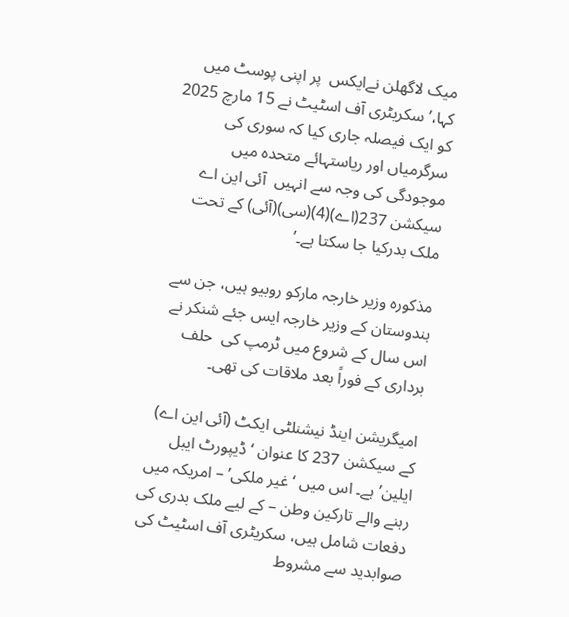میک لاگھلن نےایکس  پر اپنی پوسٹ میں کہا،’سکریٹری آف اسٹیٹ نے 15 مارچ 2025 کو ایک فیصلہ جاری کیا کہ سوری کی سرگرمیاں اور ریاستہائے متحدہ میں موجودگی کی وجہ سے انہیں  آئی این اے  سیکشن 237(اے)(4)(سی)(آئی) کے تحت ملک بدرکیا جا سکتا ہے۔’

مذکورہ وزیر خارجہ مارکو روبیو ہیں، جن سے ہندوستان کے وزیر خارجہ ایس جئے شنکر نے اس سال کے شروع میں ٹرمپ کی  حلف برداری کے فوراً بعد ملاقات کی تھی۔

امیگریشن اینڈ نیشنلٹی ایکٹ (آئی این اے) کے سیکشن 237 کا عنوان ‘ڈیپورٹ ایبل ایلین’ ہے۔ اس میں ‘غیر ملکی’ – امریکہ میں رہنے والے تارکین وطن – کے لیے ملک بدری کی دفعات شامل ہیں، سکریٹری آف اسٹیٹ کی صوابدید سے مشروط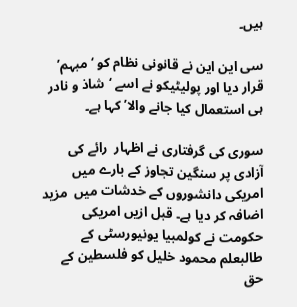ہیں۔

سی این این نے قانونی نظام کو ‘مبہم’ قرار دیا اور پولیٹیکو نے اسے ‘شاذ و نادر ہی استعمال کیا جانے والا’ کہا ہے۔

سوری کی گرفتاری نے اظہار  رائے کی آزادی پر سنگین تجاوز کے بارے میں امریکی دانشوروں کے خدشات میں  مزید اضافہ کر دیا ہے۔ قبل ازیں امریکی حکومت نے کولمبیا یونیورسٹی کے طالبعلم محمود خلیل کو فلسطین کے حق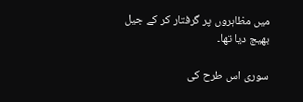میں مظاہروں پر گرفتار کر کے جیل بھیج دیا تھا۔

سوری اس طرح کی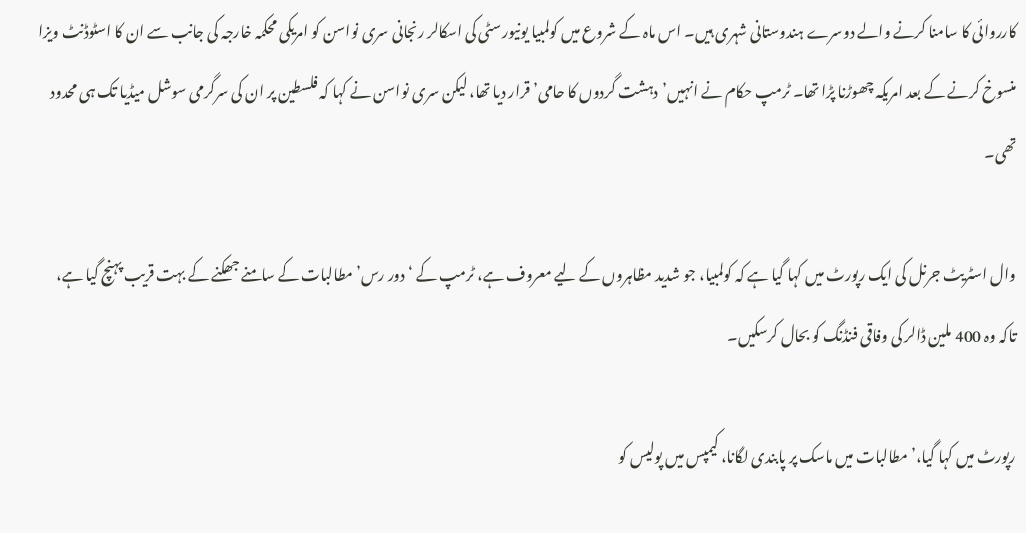کارروائی کا سامنا کرنے والے دوسرے ہندوستانی شہری ہیں۔ اس ماہ کے شروع میں کولمبیا یونیورسٹی کی اسکالر رنجانی سری نواسن کو امریکی محکمہ خارجہ کی جانب سے ان کا اسٹوڈنٹ ویزا منسوخ کرنے کے بعد امریکہ چھوڑنا پڑا تھا۔ ٹرمپ حکام نے انہیں’دہشت گردوں کا حامی’ قرار دیا تھا، لیکن سری نواسن نے کہا کہ فلسطین پر ان کی سرگرمی سوشل میڈیا تک ہی محدود تھی۔

وال اسٹریٹ جرنل کی ایک رپورٹ میں کہا گیا ہے کہ کولمبیا، جو شدید مظاہروں کے لیے معروف ہے، ٹرمپ کے ‘دور رس’ مطالبات کے سامنے جھکنے کے بہت قریب پہنچ گیا ہے،  تاکہ وہ 400 ملین ڈالر کی وفاقی فنڈنگ کو بحال کرسکیں۔

رپورٹ میں کہا گیا،’مطالبات میں ماسک پر پابندی لگانا، کیمپس میں پولیس کو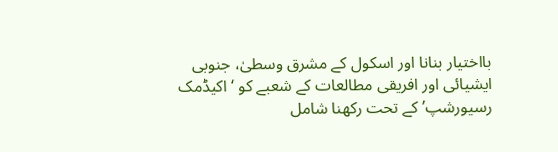بااختیار بنانا اور اسکول کے مشرق وسطیٰ، جنوبی ایشیائی اور افریقی مطالعات کے شعبے کو ‘اکیڈمک رسیورشپ’ کے تحت رکھنا شامل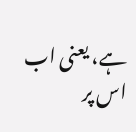ہے، یعنی اب اس پر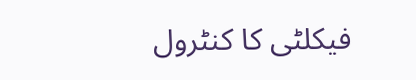فیکلٹی کا کنٹرول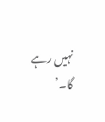نہیں رہے گا۔’